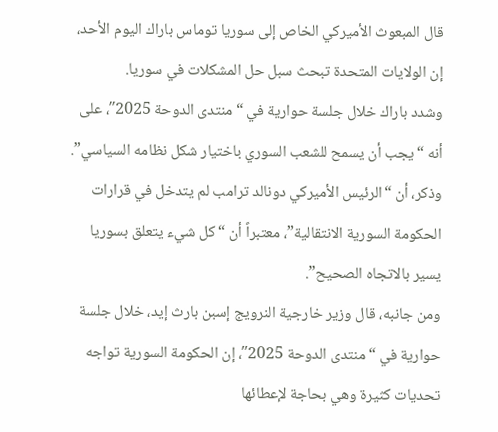قال المبعوث الأميركي الخاص إلى سوريا توماس باراك اليوم الأحد، إن الولايات المتحدة تبحث سبل حل المشكلات في سوريا.
وشدد باراك خلال جلسة حوارية في “منتدى الدوحة 2025″، على أنه “يجب أن يسمح للشعب السوري باختيار شكل نظامه السياسي”.
وذكر، أن “الرئيس الأميركي دونالد ترامب لم يتدخل في قرارات الحكومة السورية الانتقالية”، معتبراً أن “كل شيء يتعلق بسوريا يسير بالاتجاه الصحيح”.
ومن جانبه، قال وزير خارجية النرويج إسبن بارث إيد، خلال جلسة حوارية في “منتدى الدوحة 2025″، إن الحكومة السورية تواجه تحديات كثيرة وهي بحاجة لإعطائها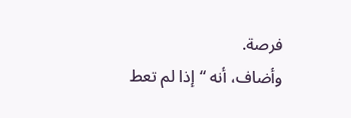فرصة.
وأضاف، أنه “إذا لم تعط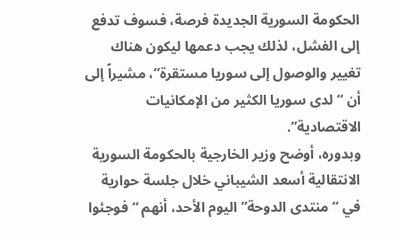الحكومة السورية الجديدة فرصة، فسوف تدفع إلى الفشل، لذلك يجب دعمها ليكون هناك تغيير والوصول إلى سوريا مستقرة”، مشيراً إلى أن “لدى سوريا الكثير من الإمكانيات الاقتصادية”.
وبدوره، أوضح وزير الخارجية بالحكومة السورية الانتقالية أسعد الشيباني خلال جلسة حوارية في “منتدى الدوحة” اليوم الأحد، أنهم “فوجئوا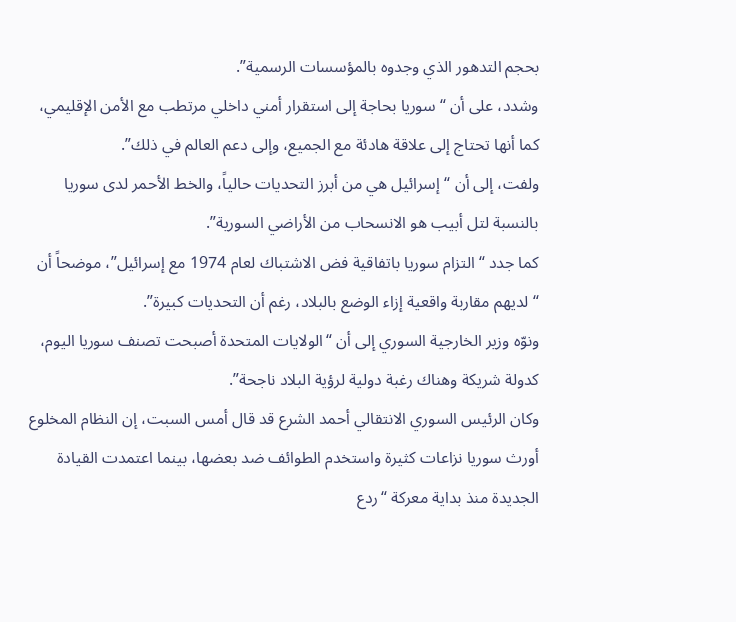بحجم التدهور الذي وجدوه بالمؤسسات الرسمية”.
وشدد، على أن “سوريا بحاجة إلى استقرار أمني داخلي مرتطب مع الأمن الإقليمي، كما أنها تحتاج إلى علاقة هادئة مع الجميع، وإلى دعم العالم في ذلك”.
ولفت، إلى أن “إسرائيل هي من أبرز التحديات حالياً، والخط الأحمر لدى سوريا بالنسبة لتل أبيب هو الانسحاب من الأراضي السورية”.
كما جدد “التزام سوريا باتفاقية فض الاشتباك لعام 1974 مع إسرائيل”، موضحاً أن “لديهم مقاربة واقعية إزاء الوضع بالبلاد، رغم أن التحديات كبيرة”.
ونوّه وزير الخارجية السوري إلى أن “الولايات المتحدة أصبحت تصنف سوريا اليوم، كدولة شريكة وهناك رغبة دولية لرؤية البلاد ناجحة”.
وكان الرئيس السوري الانتقالي أحمد الشرع قد قال أمس السبت، إن النظام المخلوع أورث سوريا نزاعات كثيرة واستخدم الطوائف ضد بعضها، بينما اعتمدت القيادة الجديدة منذ بداية معركة “ردع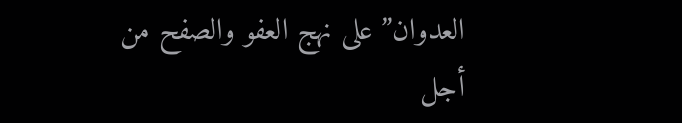العدوان” على نهج العفو والصفح من أجل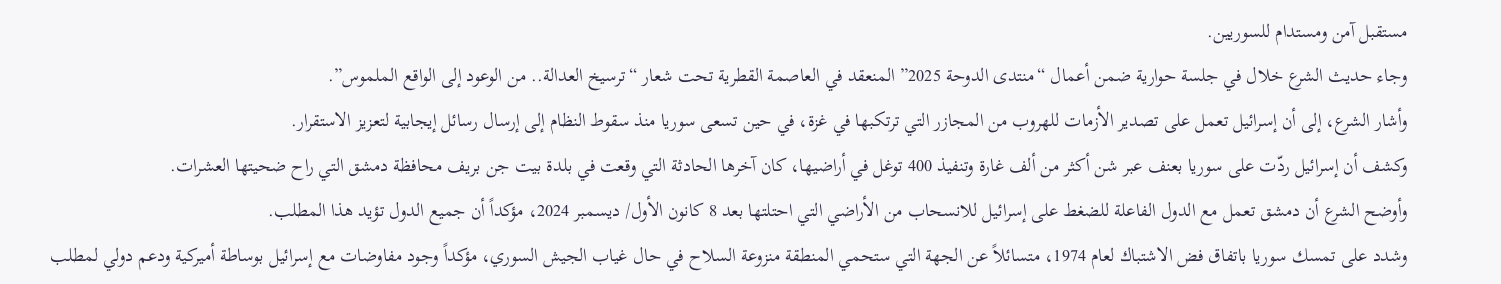مستقبل آمن ومستدام للسوريين.
وجاء حديث الشرع خلال في جلسة حوارية ضمن أعمال “منتدى الدوحة 2025” المنعقد في العاصمة القطرية تحت شعار “ترسيخ العدالة.. من الوعود إلى الواقع الملموس”.
وأشار الشرع، إلى أن إسرائيل تعمل على تصدير الأزمات للهروب من المجازر التي ترتكبها في غزة، في حين تسعى سوريا منذ سقوط النظام إلى إرسال رسائل إيجابية لتعزيز الاستقرار.
وكشف أن إسرائيل ردّت على سوريا بعنف عبر شن أكثر من ألف غارة وتنفيذ 400 توغل في أراضيها، كان آخرها الحادثة التي وقعت في بلدة بيت جن بريف محافظة دمشق التي راح ضحيتها العشرات.
وأوضح الشرع أن دمشق تعمل مع الدول الفاعلة للضغط على إسرائيل للانسحاب من الأراضي التي احتلتها بعد 8 كانون الأول/ ديسمبر 2024، مؤكداً أن جميع الدول تؤيد هذا المطلب.
وشدد على تمسك سوريا باتفاق فض الاشتباك لعام 1974، متسائلاً عن الجهة التي ستحمي المنطقة منزوعة السلاح في حال غياب الجيش السوري، مؤكداً وجود مفاوضات مع إسرائيل بوساطة أميركية ودعم دولي لمطلب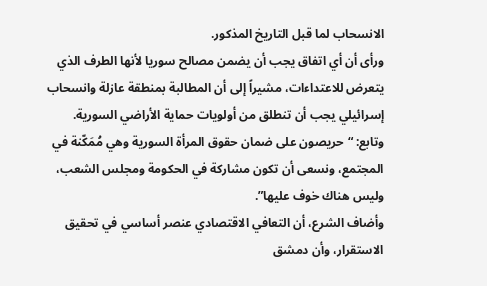الانسحاب لما قبل التاريخ المذكور.
ورأى أن أي اتفاق يجب أن يضمن مصالح سوريا لأنها الطرف الذي يتعرض للاعتداءات، مشيراً إلى أن المطالبة بمنطقة عازلة وانسحاب إسرائيلي يجب أن تنطلق من أولويات حماية الأراضي السورية.
وتابع: “حريصون على ضمان حقوق المرأة السورية وهي مُمَكّنة في المجتمع، ونسعى أن تكون مشاركة في الحكومة ومجلس الشعب، وليس هناك خوف عليها”.
وأضاف الشرع، أن التعافي الاقتصادي عنصر أساسي في تحقيق الاستقرار، وأن دمشق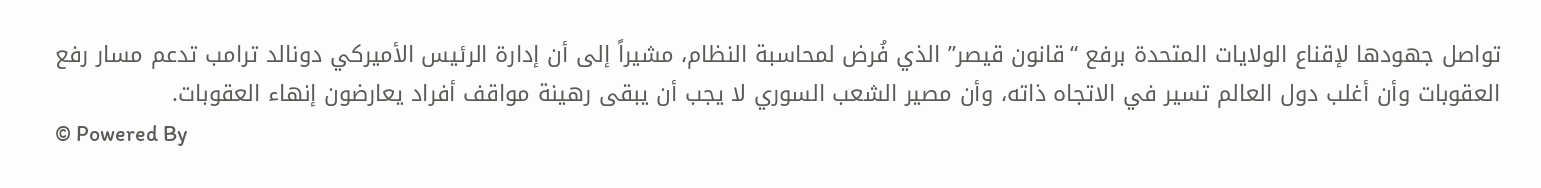تواصل جهودها لإقناع الولايات المتحدة برفع “قانون قيصر” الذي فُرض لمحاسبة النظام، مشيراً إلى أن إدارة الرئيس الأميركي دونالد ترامب تدعم مسار رفع العقوبات وأن أغلب دول العالم تسير في الاتجاه ذاته، وأن مصير الشعب السوري لا يجب أن يبقى رهينة مواقف أفراد يعارضون إنهاء العقوبات.
© Powered By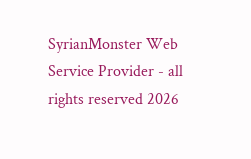SyrianMonster Web Service Provider - all rights reserved 2026